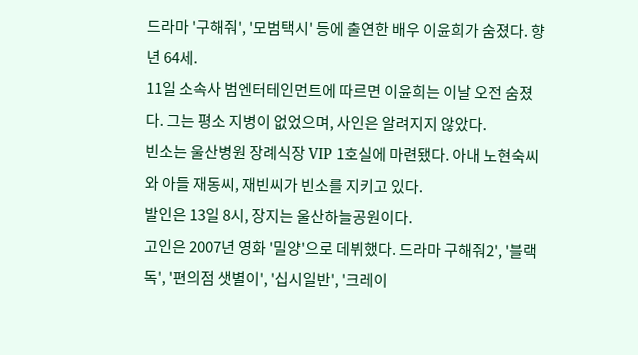드라마 '구해줘', '모범택시' 등에 출연한 배우 이윤희가 숨졌다. 향년 64세.
11일 소속사 범엔터테인먼트에 따르면 이윤희는 이날 오전 숨졌다. 그는 평소 지병이 없었으며, 사인은 알려지지 않았다.
빈소는 울산병원 장례식장 VIP 1호실에 마련됐다. 아내 노현숙씨와 아들 재동씨, 재빈씨가 빈소를 지키고 있다.
발인은 13일 8시, 장지는 울산하늘공원이다.
고인은 2007년 영화 '밀양'으로 데뷔했다. 드라마 구해줘2', '블랙독', '편의점 샛별이', '십시일반', '크레이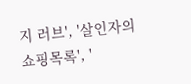지 러브', '살인자의 쇼핑목록', '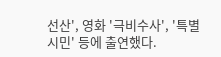선산', 영화 '극비수사', '특별시민' 등에 출연했다.